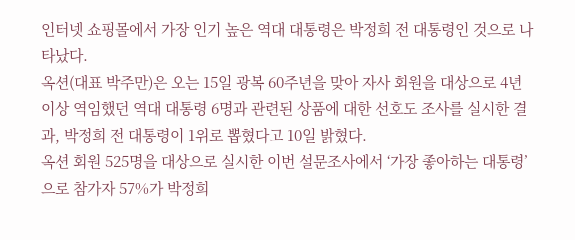인터넷 쇼핑몰에서 가장 인기 높은 역대 대통령은 박정희 전 대통령인 것으로 나타났다.
옥션(대표 박주만)은 오는 15일 광복 60주년을 맞아 자사 회원을 대상으로 4년 이상 역임했던 역대 대통령 6명과 관련된 상품에 대한 선호도 조사를 실시한 결과, 박정희 전 대통령이 1위로 뽑혔다고 10일 밝혔다.
옥션 회원 525명을 대상으로 실시한 이번 설문조사에서 ‘가장 좋아하는 대통령’으로 참가자 57%가 박정희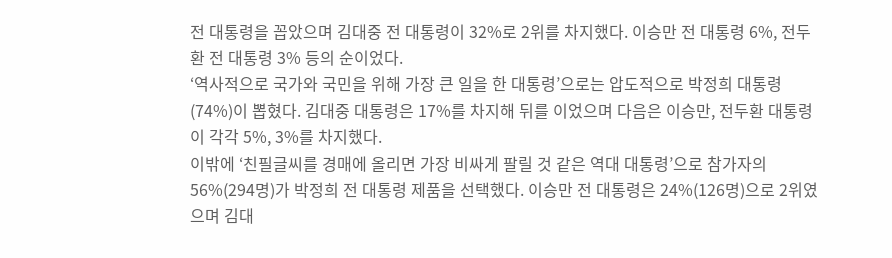전 대통령을 꼽았으며 김대중 전 대통령이 32%로 2위를 차지했다. 이승만 전 대통령 6%, 전두환 전 대통령 3% 등의 순이었다.
‘역사적으로 국가와 국민을 위해 가장 큰 일을 한 대통령’으로는 압도적으로 박정희 대통령(74%)이 뽑혔다. 김대중 대통령은 17%를 차지해 뒤를 이었으며 다음은 이승만, 전두환 대통령이 각각 5%, 3%를 차지했다.
이밖에 ‘친필글씨를 경매에 올리면 가장 비싸게 팔릴 것 같은 역대 대통령’으로 참가자의 56%(294명)가 박정희 전 대통령 제품을 선택했다. 이승만 전 대통령은 24%(126명)으로 2위였으며 김대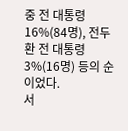중 전 대통령 16%(84명), 전두환 전 대통령 3%(16명) 등의 순이었다.
서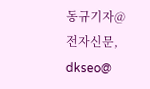동규기자@전자신문, dkseo@